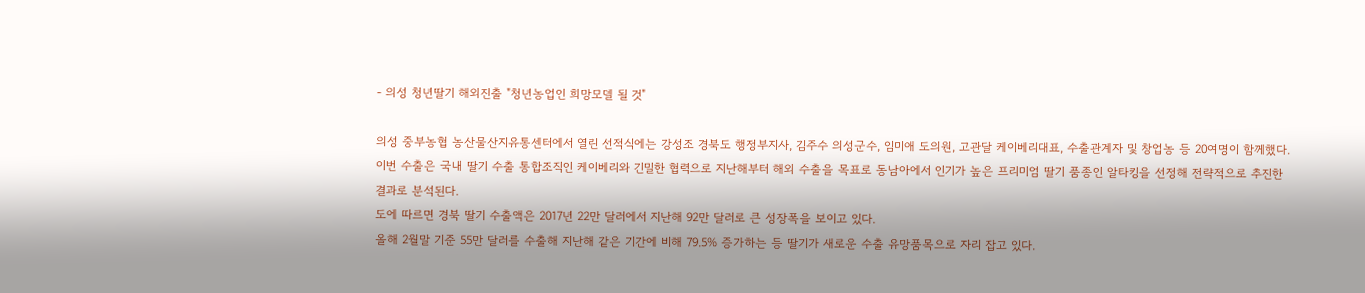- 의성 청년딸기 해외진출 "청년농업인 희망모델 될 것"

의성 중부농협 농산물산지유통센터에서 열린 선적식에는 강성조 경북도 행정부지사, 김주수 의성군수, 임미애 도의원, 고관달 케이베리대표, 수출관계자 및 창업농 등 20여명이 함께했다.
이번 수출은 국내 딸기 수출 통합조직인 케이베리와 긴밀한 협력으로 지난해부터 해외 수출을 목표로 동남아에서 인기가 높은 프리미엄 딸기 품종인 알타킹을 선정해 전략적으로 추진한 결과로 분석된다.
도에 따르면 경북 딸기 수출액은 2017년 22만 달러에서 지난해 92만 달러로 큰 성장폭을 보이고 있다.
올해 2월말 기준 55만 달러를 수출해 지난해 같은 기간에 비해 79.5% 증가하는 등 딸기가 새로운 수출 유망품목으로 자리 잡고 있다.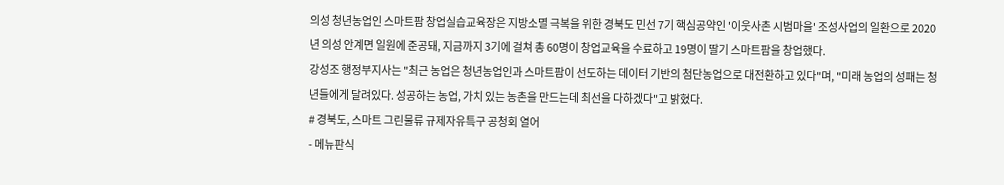의성 청년농업인 스마트팜 창업실습교육장은 지방소멸 극복을 위한 경북도 민선 7기 핵심공약인 '이웃사촌 시범마을' 조성사업의 일환으로 2020년 의성 안계면 일원에 준공돼, 지금까지 3기에 걸쳐 총 60명이 창업교육을 수료하고 19명이 딸기 스마트팜을 창업했다.
강성조 행정부지사는 "최근 농업은 청년농업인과 스마트팜이 선도하는 데이터 기반의 첨단농업으로 대전환하고 있다"며, "미래 농업의 성패는 청년들에게 달려있다. 성공하는 농업, 가치 있는 농촌을 만드는데 최선을 다하겠다"고 밝혔다.
# 경북도, 스마트 그린물류 규제자유특구 공청회 열어
- 메뉴판식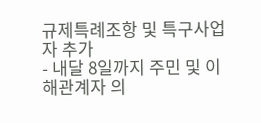규제특례조항 및 특구사업자 추가
- 내달 8일까지 주민 및 이해관계자 의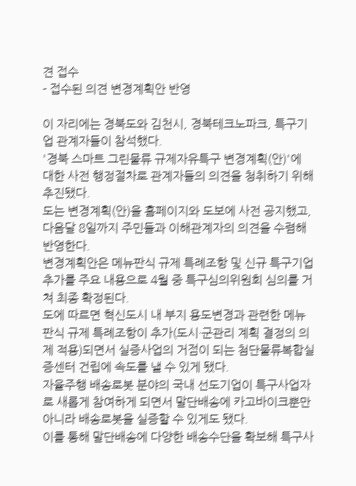견 접수
- 접수된 의견 변경계획안 반영

이 자리에는 경북도와 김천시, 경북테크노파크, 특구기업 관계자들이 참석했다.
'경북 스마트 그린물류 규제자유특구 변경계획(안)'에 대한 사전 행정절차로 관계자들의 의견을 청취하기 위해 추진됐다.
도는 변경계획(안)을 홈페이지와 도보에 사전 공지했고, 다음달 8일까지 주민들과 이해관계자의 의견을 수렴해 반영한다.
변경계획안은 메뉴판식 규제 특례조항 및 신규 특구기업 추가를 주요 내용으로 4월 중 특구심의위원회 심의를 거쳐 최종 확정된다.
도에 따르면 혁신도시 내 부지 용도변경과 관련한 메뉴판식 규제 특례조항이 추가(도시·군관리 계획 결정의 의제 적용)되면서 실증사업의 거점이 되는 첨단물류복합실증센터 건립에 속도를 낼 수 있게 됐다.
자율주행 배송로봇 분야의 국내 선도기업이 특구사업자로 새롭게 참여하게 되면서 말단배송에 카고바이크뿐만 아니라 배송로봇을 실증할 수 있게도 됐다.
이를 통해 말단배송에 다양한 배송수단을 확보해 특구사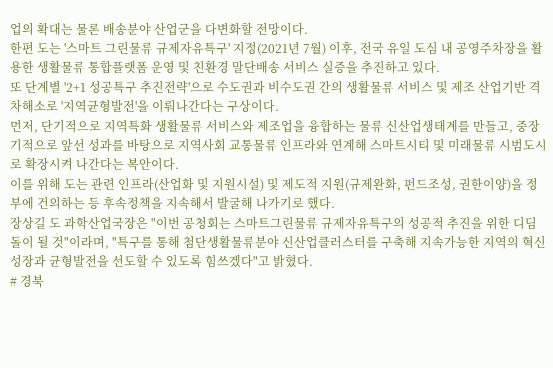업의 확대는 물론 배송분야 산업군을 다변화할 전망이다.
한편 도는 '스마트 그린물류 규제자유특구' 지정(2021년 7월) 이후, 전국 유일 도심 내 공영주차장을 활용한 생활물류 통합플랫폼 운영 및 친환경 말단배송 서비스 실증을 추진하고 있다.
또 단계별 '2+1 성공특구 추진전략'으로 수도권과 비수도권 간의 생활물류 서비스 및 제조 산업기반 격차해소로 '지역균형발전'을 이뤄나간다는 구상이다.
먼저, 단기적으로 지역특화 생활물류 서비스와 제조업을 융합하는 물류 신산업생태계를 만들고, 중장기적으로 앞선 성과를 바탕으로 지역사회 교통물류 인프라와 연계해 스마트시티 및 미래물류 시범도시로 확장시켜 나간다는 복안이다.
이를 위해 도는 관련 인프라(산업화 및 지원시설) 및 제도적 지원(규제완화, 펀드조성, 권한이양)을 정부에 건의하는 등 후속정책을 지속해서 발굴해 나가기로 했다.
장상길 도 과학산업국장은 "이번 공청회는 스마트그린물류 규제자유특구의 성공적 추진을 위한 디딤돌이 될 것"이라며, "특구를 통해 첨단생활물류분야 신산업클러스터를 구축해 지속가능한 지역의 혁신성장과 균형발전을 선도할 수 있도록 힘쓰겠다"고 밝혔다.
# 경북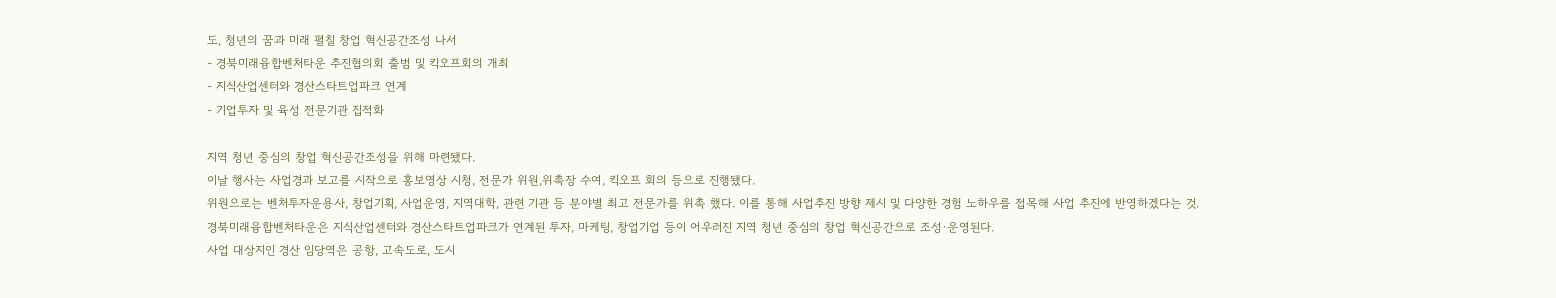도, 청년의 꿈과 미래 펼칠 창업 혁신공간조성 나서
- 경북미래융합벤처타운 추진협의회 출범 및 킥오프회의 개최
- 지식산업센터와 경산스타트업파크 연계
- 기업투자 및 육성 전문기관 집적화

지역 청년 중심의 창업 혁신공간조성을 위해 마련됐다.
이날 행사는 사업경과 보고를 시작으로 홍보영상 시청, 전문가 위원,위촉장 수여, 킥오프 회의 등으로 진행됐다.
위원으로는 벤처투자운용사, 창업기획, 사업운영, 지역대학, 관련 기관 등 분야별 최고 전문가를 위촉 했다. 이를 통해 사업추진 방향 제시 및 다양한 경험 노하우를 접목해 사업 추진에 반영하겠다는 것.
경북미래융합벤처타운은 지식산업센터와 경산스타트업파크가 연계된 투자, 마케팅, 창업기업 등이 어우러진 지역 청년 중심의 창업 혁신공간으로 조성·운영된다.
사업 대상지인 경산 임당역은 공항, 고속도로, 도시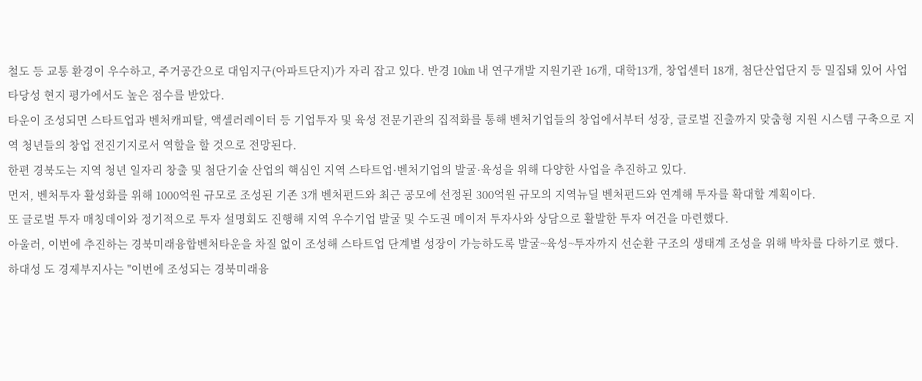철도 등 교통 환경이 우수하고, 주거공간으로 대임지구(아파트단지)가 자리 잡고 있다. 반경 10㎞ 내 연구개발 지원기관 16개, 대학13개, 창업센터 18개, 첨단산업단지 등 밀집돼 있어 사업 타당성 현지 평가에서도 높은 점수를 받았다.
타운이 조성되면 스타트업과 벤처캐피탈, 액셀러레이터 등 기업투자 및 육성 전문기관의 집적화를 통해 벤처기업들의 창업에서부터 성장, 글로벌 진출까지 맞춤형 지원 시스템 구축으로 지역 청년들의 창업 전진기지로서 역할을 할 것으로 전망된다.
한편 경북도는 지역 청년 일자리 창출 및 첨단기술 산업의 핵심인 지역 스타트업·벤처기업의 발굴·육성을 위해 다양한 사업을 추진하고 있다.
먼저, 벤처투자 활성화를 위해 1000억원 규모로 조성된 기존 3개 벤처펀드와 최근 공모에 선정된 300억원 규모의 지역뉴딜 벤처펀드와 연계해 투자를 확대할 계획이다.
또 글로벌 투자 매칭데이와 정기적으로 투자 설명회도 진행해 지역 우수기업 발굴 및 수도권 메이저 투자사와 상담으로 활발한 투자 여건을 마련했다.
아울러, 이번에 추진하는 경북미래융합벤처타운을 차질 없이 조성해 스타트업 단계별 성장이 가능하도록 발굴~육성~투자까지 선순환 구조의 생태계 조성을 위해 박차를 다하기로 했다.
하대성 도 경제부지사는 "이번에 조성되는 경북미래융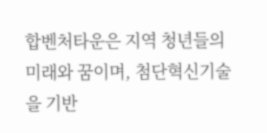합벤처타운은 지역 청년들의 미래와 꿈이며, 첨단혁신기술을 기반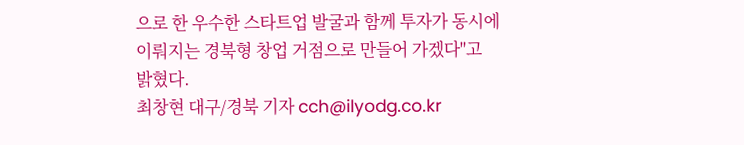으로 한 우수한 스타트업 발굴과 함께 투자가 동시에 이뤄지는 경북형 창업 거점으로 만들어 가겠다"고 밝혔다.
최창현 대구/경북 기자 cch@ilyodg.co.kr